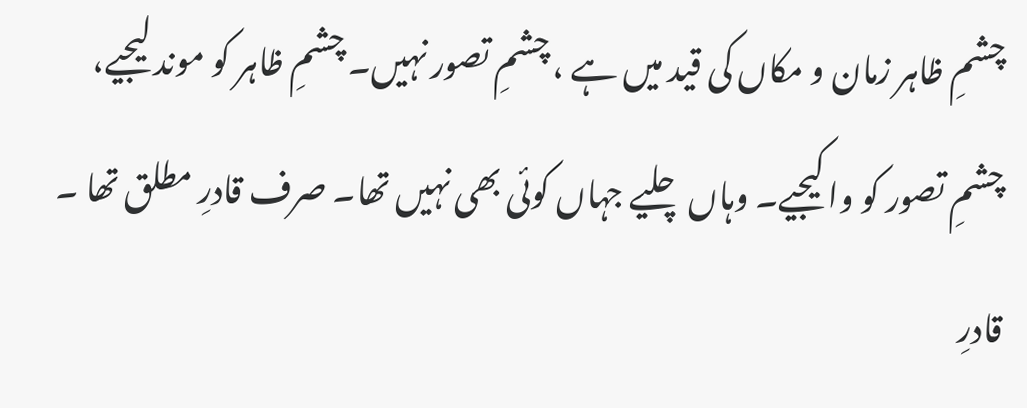چشمِ ظاہر زمان و مکاں کی قید میں ہے ، چشمِ تصور نہیں۔ چشمِ ظاہر کو موند لیجیے، چشمِ تصور کو وا کیجیے۔ وہاں چلیے جہاں کوئی بھی نہیں تھا۔ صرف قادرِ مطلق تھا ۔ قادرِ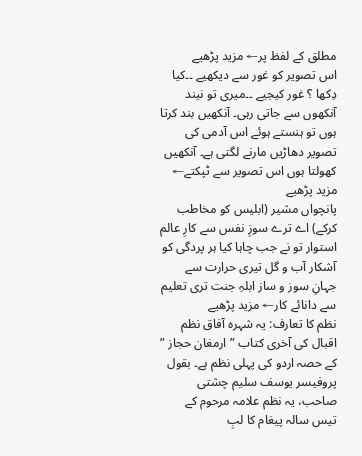مطلق کے لفظ پر← مزید پڑھیے
اس تصویر کو غور سے دیکھیے ۔۔کیا دِکھا ؟ غور کیجیے ۔۔میری تو نیند آنکھوں سے جاتی رہی۔ آنکھیں بند کرتا ہوں تو ہنستے ہوئے اس آدمی کی تصویر دھاڑیں مارنے لگتی ہے۔ آنکھیں کھولتا ہوں اس تصویر سے ٹپکتے← مزید پڑھیے
پانچواں مشیر (ابلیس کو مخاطب کرکے) اے ترے سوزِ نفس سے کارِ عالم استوار تو نے جب چاہا کیا ہر پردگی کو آشکار آب و گل تیری حرارت سے جہانِ سوز و ساز ابلہِ جنت تری تعلیم سے دانائے کار← مزید پڑھیے
نظم کا تعارف: یہ شہرہ آفاق نظم اقبال کی آخری کتاب ”ارمغان حجاز ” کے حصہ اردو کی پہلی نظم ہے۔ بقول پروفیسر یوسف سلیم چشتی صاحب، یہ نظم علامہ مرحوم کے تیس سالہ پیغام کا لبِ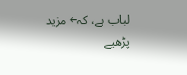لباب ہے، کہ← مزید پڑھیے